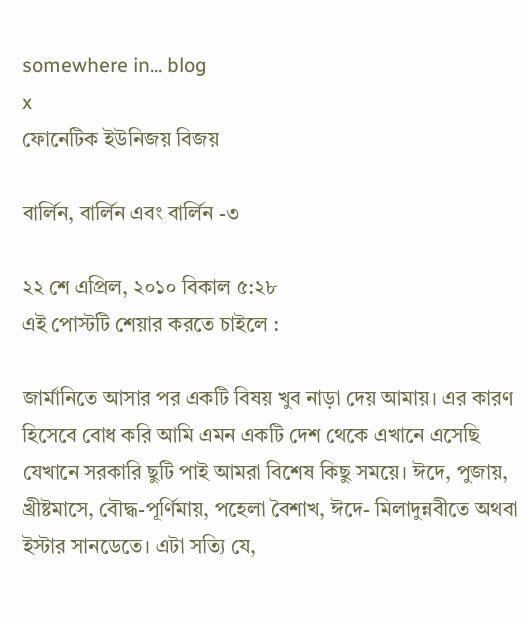somewhere in... blog
x
ফোনেটিক ইউনিজয় বিজয়

বার্লিন, বার্লিন এবং বার্লিন -৩

২২ শে এপ্রিল, ২০১০ বিকাল ৫:২৮
এই পোস্টটি শেয়ার করতে চাইলে :

জার্মানিতে আসার পর একটি বিষয় খুব নাড়া দেয় আমায়। এর কারণ হিসেবে বোধ করি আমি এমন একটি দেশ থেকে এখানে এসেছি যেখানে সরকারি ছুটি পাই আমরা বিশেষ কিছু সময়ে। ঈদে, পুজায়, খ্রীষ্টমাসে, বৌদ্ধ-পূর্ণিমায়, পহেলা বৈশাখ, ঈদে- মিলাদুন্নবীতে অথবা ইস্টার সানডেতে। এটা সত্যি যে,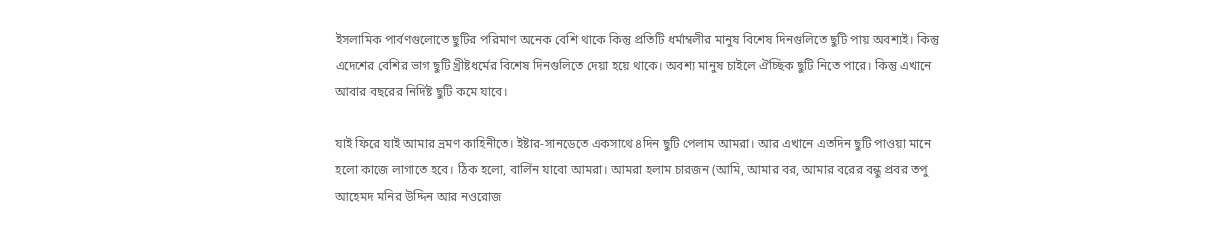ইসলামিক পার্বণগুলোতে ছুটির পরিমাণ অনেক বেশি থাকে কিন্তু প্রতিটি ধর্মাম্বলীর মানুষ বিশেষ দিনগুলিতে ছুটি পায় অবশ্যই। কিন্তু এদেশের বেশির ভাগ ছুটি খ্রীষ্টধর্মের বিশেষ দিনগুলিতে দেয়া হয়ে থাকে। অবশ্য মানুষ চাইলে ঐচ্ছিক ছুটি নিতে পারে। কিন্তু এখানে আবার বছরের নির্দিষ্ট ছুটি কমে যাবে।

যাই ফিরে যাই আমার ভ্রমণ কাহিনীতে। ইষ্টার-সানডেতে একসাথে ৪দিন ছুটি পেলাম আমরা। আর এখানে এতদিন ছুটি পাওয়া মানে হলো কাজে লাগাতে হবে। ঠিক হলো, বার্লিন যাবো আমরা। আমরা হলাম চারজন (আমি, আমার বর, আমার বরের বন্ধু প্রবর তপু আহেমদ মনির উদ্দিন আর নওরোজ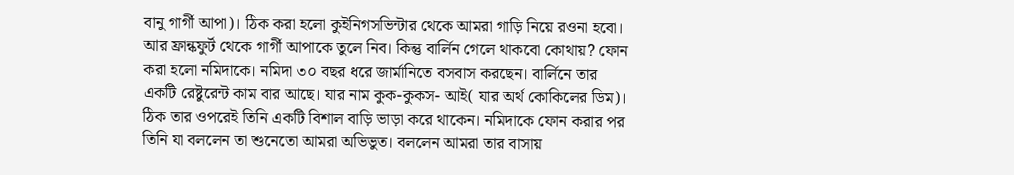বানু গার্গী আপা)। ঠিক করা হলো কুইনিগসভিন্টার থেকে আমরা গাড়ি নিয়ে রওনা হবো। আর ফ্রান্কফুর্ট থেকে গার্গী আপাকে তুলে নিব। কিন্তু বার্লিন গেলে থাকবো কোথায়? ফোন করা হলো নমিদাকে। নমিদা ৩০ বছর ধরে জার্মানিতে বসবাস করছেন। বার্লিনে তার একটি রেষ্টুরেন্ট কাম বার আছে। যার নাম কুক-কুকস- আই( যার অর্থ কোকিলের ডিম)। ঠিক তার ওপরেই তিনি একটি বিশাল বাড়ি ভাড়া করে থাকেন। নমিদাকে ফোন করার পর তিনি যা বললেন তা শুনেতো আমরা অভিভুত। বললেন আমরা তার বাসায়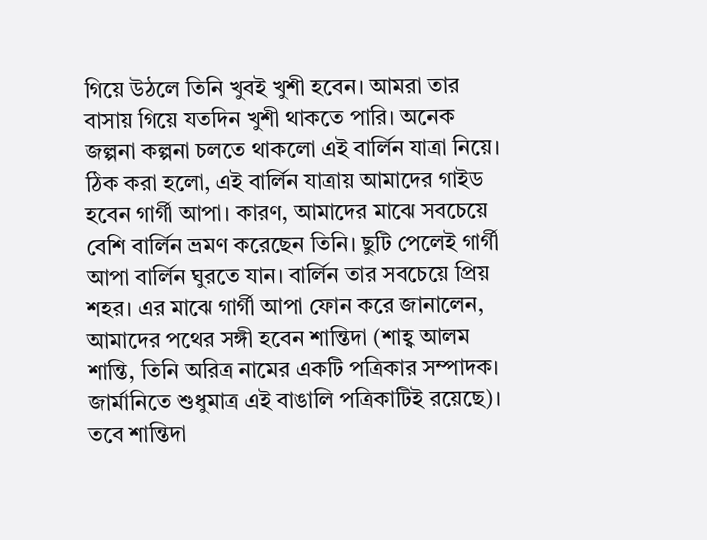গিয়ে উঠলে তিনি খুবই খুশী হবেন। আমরা তার বাসায় গিয়ে যতদিন খুশী থাকতে পারি। অনেক জল্পনা কল্পনা চলতে থাকলো এই বার্লিন যাত্রা নিয়ে। ঠিক করা হলো, এই বার্লিন যাত্রায় আমাদের গাইড হবেন গার্গী আপা। কারণ, আমাদের মাঝে সবচেয়ে বেশি বার্লিন ভ্রমণ করেছেন তিনি। ছুটি পেলেই গার্গী আপা বার্লিন ঘুরতে যান। বার্লিন তার সবচেয়ে প্রিয় শহর। এর মাঝে গার্গী আপা ফোন করে জানালেন, আমাদের পথের সঙ্গী হবেন শান্তিদা (শাহ্ব আলম শান্তি, তিনি অরিত্র নামের একটি পত্রিকার সম্পাদক। জার্মানিতে শুধুমাত্র এই বাঙালি পত্রিকাটিই রয়েছে)। তবে শান্তিদা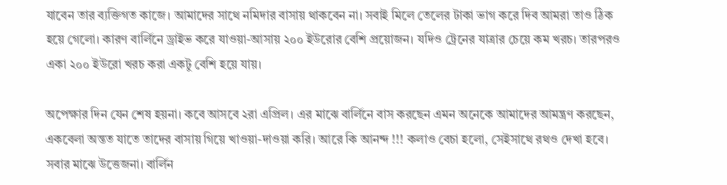যাবেন তার ব্যক্তিগত কাজে। আমাদের সাথে নমিদার বাসায় থাকবেন না। সবাই মিলে তেলের টাকা ভাগ করে দিব আমরা তাও ঠিক হয়ে গেলো। কারণ বার্লিনে ড্রাইভ করে যাওয়া-আসায় ২০০ ইউরোর বেশি প্রয়োজন। যদিও ট্রেনের যাত্রার চেয়ে কম খরচ। তারপরও একা ২০০ ইউরো খরচ করা একটু বেশি হয়ে যায়।

অপেক্ষার দিন যেন শেষ হয়না। কবে আসবে ২রা এপ্রিল। এর মাঝে বার্লিনে বাস করছেন এমন অনেকে আমাদের আমন্ত্রণ করছেন, একবেলা অন্তত যাতে তাদের বাসায় গিয়ে খাওয়া-দাওয়া করি। আরে কি আনন্দ !!! কলাও বেচা হলো, সেইসাথে রথও দেখা হবে। সবার মাঝে উত্তেজনা। বার্লিন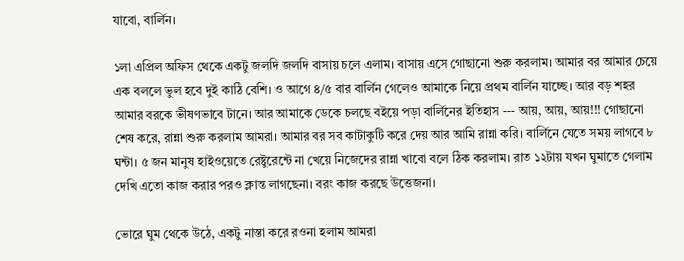যাবো, বার্লিন।

১লা এপ্রিল অফিস থেকে একটু জলদি জলদি বাসায় চলে এলাম। বাসায় এসে গোছানো শুরু করলাম। আমার বর আমার চেয়ে এক বললে ভুল হবে দুই কাঠি বেশি। ও আগে ৪/৫ বার বার্লিন গেলেও আমাকে নিয়ে প্রথম বার্লিন যাচ্ছে। আর বড় শহর আমার বরকে ভীষণভাবে টানে। আর আমাকে ডেকে চলছে বইয়ে পড়া বার্লিনের ইতিহাস --- আয়, আয়, আয়!!! গোছানো শেষ করে, রান্না শুরু করলাম আমরা। আমার বর সব কাটাকুটি করে দেয় আর আমি রান্না করি। বার্লিনে যেতে সময় লাগবে ৮ ঘন্টা। ৫ জন মানুষ হাইওয়েতে রেষ্টুরেন্টে না খেয়ে নিজেদের রান্না খাবো বলে ঠিক করলাম। রাত ১২টায় যখন ঘুমাতে গেলাম দেখি এতো কাজ করার পরও ক্লান্ত লাগছেনা। বরং কাজ করছে উত্তেজনা।

ভোরে ঘুম থেকে উঠে, একটু নাস্তা করে রওনা হলাম আমরা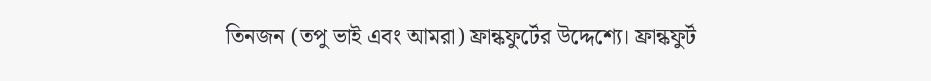তিনজন (তপু ভাই এবং আমরা) ফ্রান্কফুর্টের উদ্দেশ্যে। ফ্রান্কফুর্ট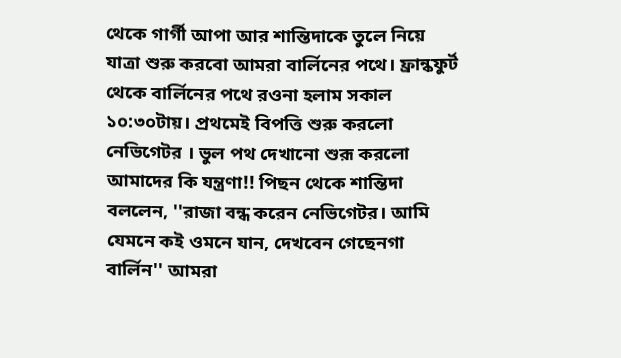থেকে গার্গী আপা আর শান্তিদাকে তুলে নিয়ে যাত্রা শুরু করবো আমরা বার্লিনের পথে। ফ্রান্কফুর্ট থেকে বার্লিনের পথে রওনা হলাম সকাল ১০:৩০টায়। প্রথমেই বিপত্তি শুরু করলো নেভিগেটর । ভুল পথ দেখানো শুরূ করলো আমাদের কি যন্ত্রণা!! পিছন থেকে শান্তিদা বললেন, ''রাজা বন্ধ করেন নেভিগেটর। আমি যেমনে কই ওমনে যান, দেখবেন গেছেনগা বার্লিন'' আমরা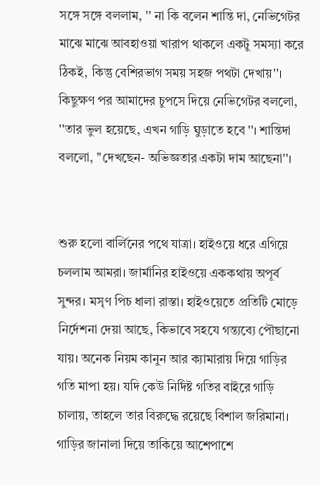সঙ্গে সঙ্গে বললাম, '' না কি বলেন শান্তি দা, নেভিগেটর মাঝে মাঝে আবহাওয়া খারাপ থাকলে একটু সমস্যা করে ঠিকই, কিন্তু বেশিরভাগ সময় সহজ পথটা দেখায়''। কিছুক্ষণ পর আমাদের চুপসে দিয়ে নেভিগেটর বললো, ''তার ভুল হয়েছে, এখন গাড়ি ঘুড়াতে হবে''। শান্তিদা বললো, ''দেখছেন- অভিজ্ঞতার একটা দাম আছেনা''।


শুরু হলো বার্লিনের পথে যাত্রা। হাইওয়ে ধরে এগিয়ে চললাম আমরা। জার্মানির হাইওয়ে এককথায় অপূর্ব সুন্দর। মসৃণ পিচ ধালা রাস্তা। হাইওয়েতে প্রতিটি মোড়ে নির্দেশনা দেয়া আছে, কিভাবে সহযে গন্ত্যব্যে পৌছানো যায়। অনেক নিয়ম কানুন আর ক্যামারায় দিয়ে গাড়ির গতি মাপা হয়। যদি কেউ নির্দিষ্ট গতির বাইরে গাড়ি চালায়, তাহলে তার বিরুদ্ধে রয়েছে বিশাল জরিমানা। গাড়ির জানালা দিয়ে তাকিয়ে আশেপাশে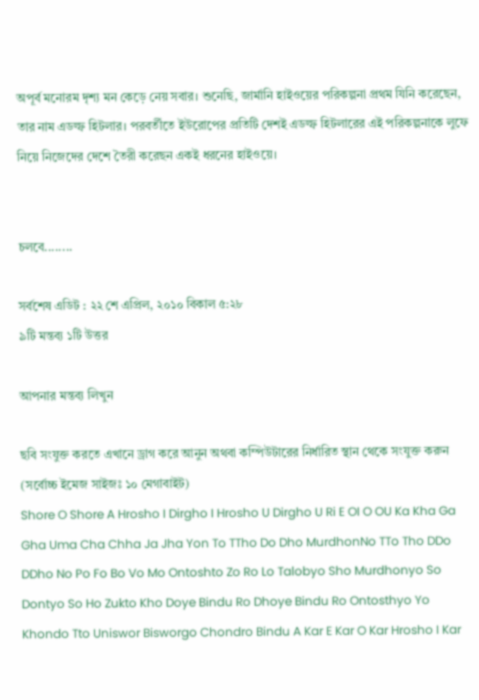অপূর্ব মনোরম দৃশ্য মন কেড়ে নেয় সবার। শুনেছি, জার্মানি হাইওয়ের পরিকল্পনা প্রথম যিনি করেছেন, তার নাম এডল্ফ হিটলার। পরবর্তীতে ইউরোপের প্রতিটি দেশই এডল্ফ হিটলারের এই পরিকল্পনাকে লুফে নিয়ে নিজেদের দেশে তৈরী করেছন একই ধরনের হাইওয়ে।


চলবে........

সর্বশেষ এডিট : ২২ শে এপ্রিল, ২০১০ বিকাল ৫:২৮
৯টি মন্তব্য ১টি উত্তর

আপনার মন্তব্য লিখুন

ছবি সংযুক্ত করতে এখানে ড্রাগ করে আনুন অথবা কম্পিউটারের নির্ধারিত স্থান থেকে সংযুক্ত করুন (সর্বোচ্চ ইমেজ সাইজঃ ১০ মেগাবাইট)
Shore O Shore A Hrosho I Dirgho I Hrosho U Dirgho U Ri E OI O OU Ka Kha Ga Gha Uma Cha Chha Ja Jha Yon To TTho Do Dho MurdhonNo TTo Tho DDo DDho No Po Fo Bo Vo Mo Ontoshto Zo Ro Lo Talobyo Sho Murdhonyo So Dontyo So Ho Zukto Kho Doye Bindu Ro Dhoye Bindu Ro Ontosthyo Yo Khondo Tto Uniswor Bisworgo Chondro Bindu A Kar E Kar O Kar Hrosho I Kar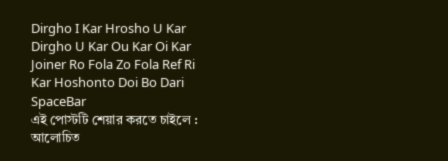Dirgho I Kar Hrosho U Kar Dirgho U Kar Ou Kar Oi Kar Joiner Ro Fola Zo Fola Ref Ri Kar Hoshonto Doi Bo Dari SpaceBar
এই পোস্টটি শেয়ার করতে চাইলে :
আলোচিত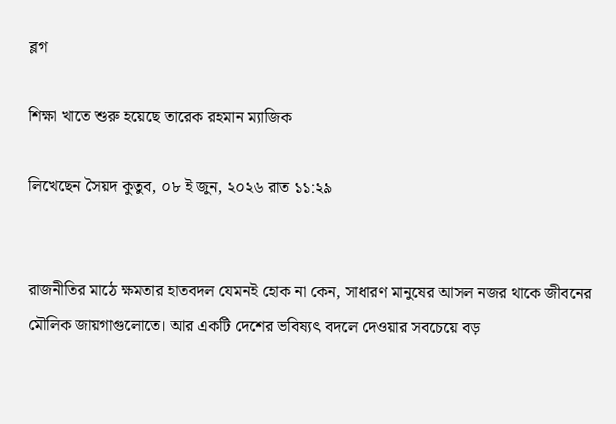ব্লগ

শিক্ষা খাতে শুরু হয়েছে তারেক রহমান ম্যাজিক

লিখেছেন সৈয়দ কুতুব, ০৮ ই জুন, ২০২৬ রাত ১১:২৯


রাজনীতির মাঠে ক্ষমতার হাতবদল যেমনই হোক না কেন, সাধারণ মানুষের আসল নজর থাকে জীবনের মৌলিক জায়গাগুলোতে। আর একটি দেশের ভবিষ্যৎ বদলে দেওয়ার সবচেয়ে বড়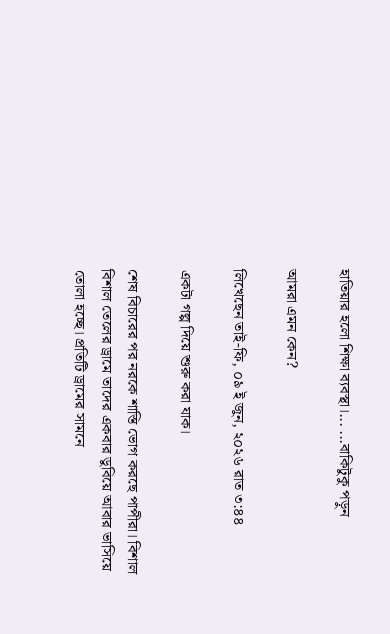হাতিয়ার হলো শিক্ষা ব্যবস্থা।... ...বাকিটুকু পড়ুন

আমরা এমন কেন?

লিখেছেন তাই-ফি, ০৯ ই জুন, ২০২৬ রাত ৩:৪৪

একটা গল্প দিয়ে শুরু করা যাক।

শেষ বিচারের পর নরকে শাস্তি ভোগ করছে পাপীরা। বিশাল বিশাল তেলের ড্রামে তাদের একবার ডুবিয়ে আবার ভাসিয়ে তোলা হচ্ছে। প্রতিটি ড্রামের সামনে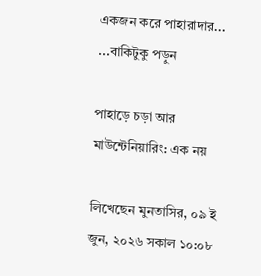একজন করে পাহারাদার... ...বাকিটুকু পড়ুন

পাহাড়ে চড়া আর মাউন্টেনিয়ারিং: এক নয়

লিখেছেন মুনতাসির, ০৯ ই জুন, ২০২৬ সকাল ১০:০৮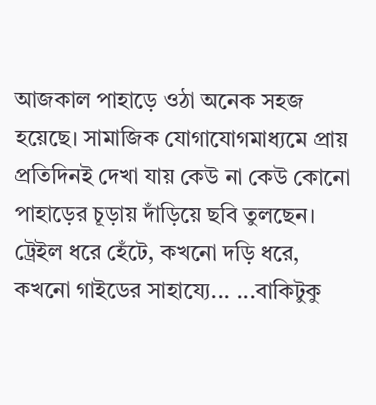আজকাল পাহাড়ে ওঠা অনেক সহজ হয়েছে। সামাজিক যোগাযোগমাধ্যমে প্রায় প্রতিদিনই দেখা যায় কেউ না কেউ কোনো পাহাড়ের চূড়ায় দাঁড়িয়ে ছবি তুলছেন। ট্রেইল ধরে হেঁটে, কখনো দড়ি ধরে, কখনো গাইডের সাহায্যে... ...বাকিটুকু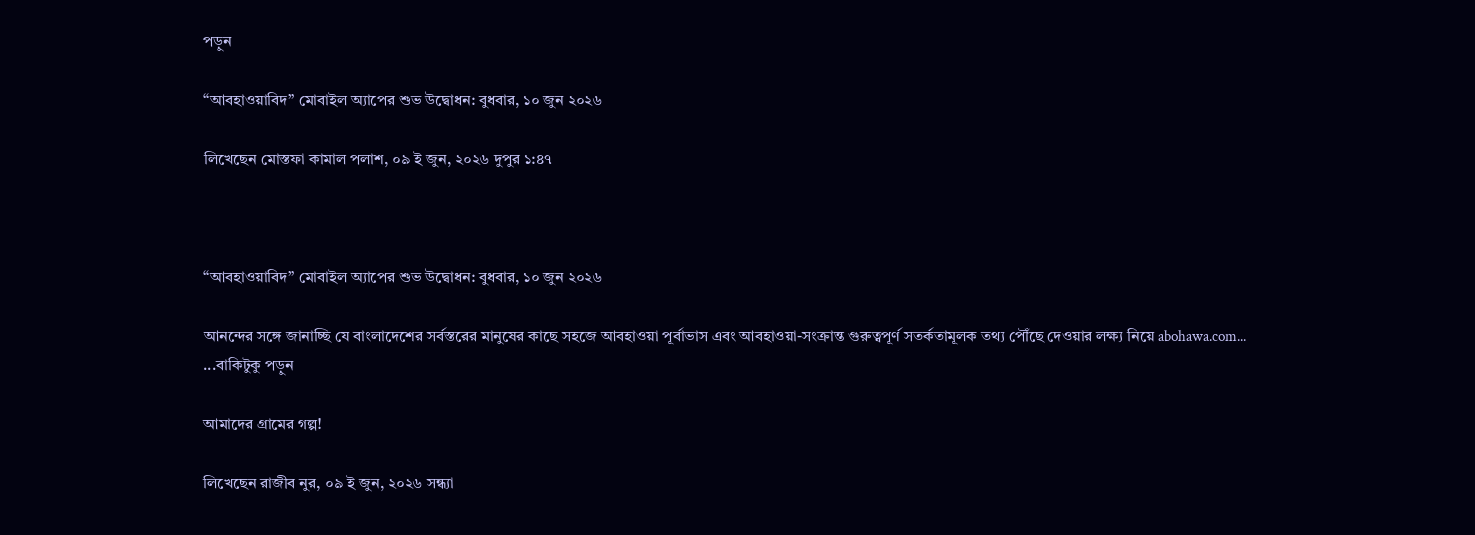পড়ুন

“আবহাওয়াবিদ” মোবাইল অ্যাপের শুভ উদ্বোধন: বুধবার, ১০ জুন ২০২৬

লিখেছেন মোস্তফা কামাল পলাশ, ০৯ ই জুন, ২০২৬ দুপুর ১:৪৭



“আবহাওয়াবিদ” মোবাইল অ্যাপের শুভ উদ্বোধন: বুধবার, ১০ জুন ২০২৬

আনন্দের সঙ্গে জানাচ্ছি যে বাংলাদেশের সর্বস্তরের মানুষের কাছে সহজে আবহাওয়া পূর্বাভাস এবং আবহাওয়া-সংক্রান্ত গুরুত্বপূর্ণ সতর্কতামূলক তথ্য পৌঁছে দেওয়ার লক্ষ্য নিয়ে abohawa.com... ...বাকিটুকু পড়ুন

আমাদের গ্রামের গল্প!

লিখেছেন রাজীব নুর, ০৯ ই জুন, ২০২৬ সন্ধ্যা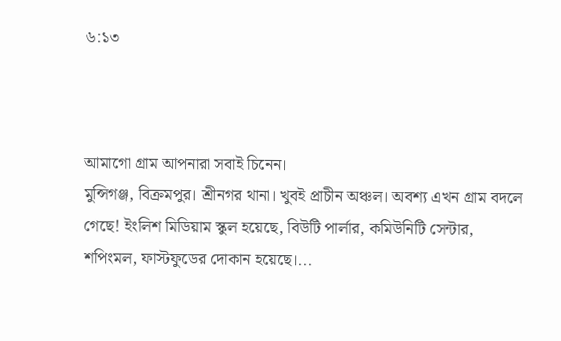৬:১৩



আমাগো গ্রাম আপনারা সবাই চিনেন।
মুন্সিগঞ্জ, বিক্রমপুর। শ্রীনগর থানা। খুবই প্রাচীন অঞ্চল। অবশ্য এখন গ্রাম বদলে গেছে! ইংলিশ মিডিয়াম স্কুল হয়েছে, বিউটি পার্লার, কমিউনিটি সেন্টার, শপিংমল, ফাস্টফুডের দোকান হয়েছে।...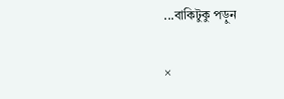...বাকিটুকু পড়ুন

×